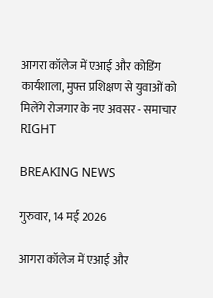आगरा कॉलेज में एआई और कोडिंग कार्यशाला, मुफ्त प्रशिक्षण से युवाओं को मिलेंगे रोजगार के नए अवसर - समाचार RIGHT

BREAKING NEWS

गुरुवार, 14 मई 2026

आगरा कॉलेज में एआई और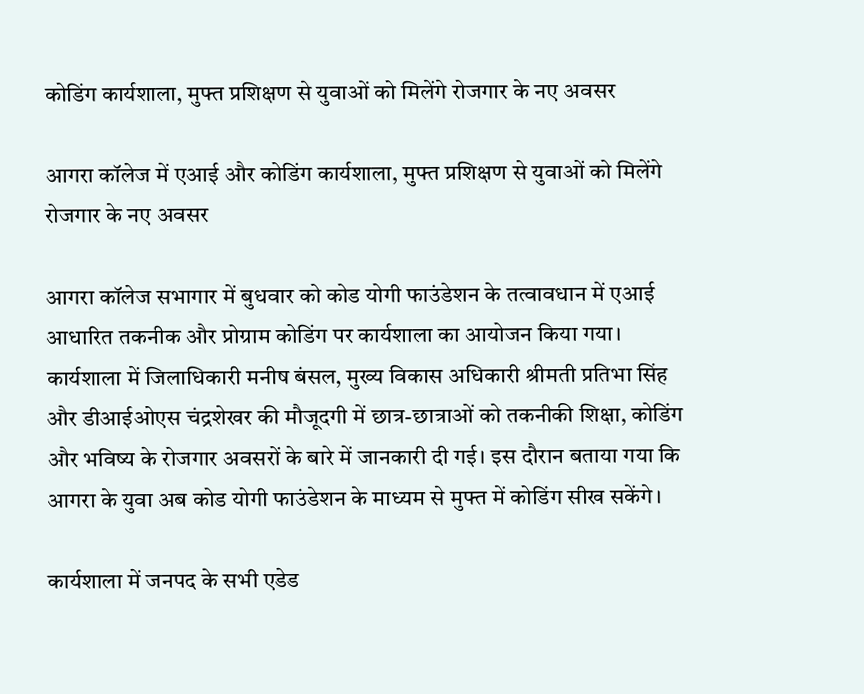कोडिंग कार्यशाला, मुफ्त प्रशिक्षण से युवाओं को मिलेंगे रोजगार के नए अवसर

आगरा कॉलेज में एआई और कोडिंग कार्यशाला, मुफ्त प्रशिक्षण से युवाओं को मिलेंगे रोजगार के नए अवसर

आगरा कॉलेज सभागार में बुधवार को कोड योगी फाउंडेशन के तत्वावधान में एआई आधारित तकनीक और प्रोग्राम कोडिंग पर कार्यशाला का आयोजन किया गया। कार्यशाला में जिलाधिकारी मनीष बंसल, मुख्य विकास अधिकारी श्रीमती प्रतिभा सिंह और डीआईओएस चंद्रशेखर की मौजूदगी में छात्र-छात्राओं को तकनीकी शिक्षा, कोडिंग और भविष्य के रोजगार अवसरों के बारे में जानकारी दी गई। इस दौरान बताया गया कि आगरा के युवा अब कोड योगी फाउंडेशन के माध्यम से मुफ्त में कोडिंग सीख सकेंगे।

कार्यशाला में जनपद के सभी एडेड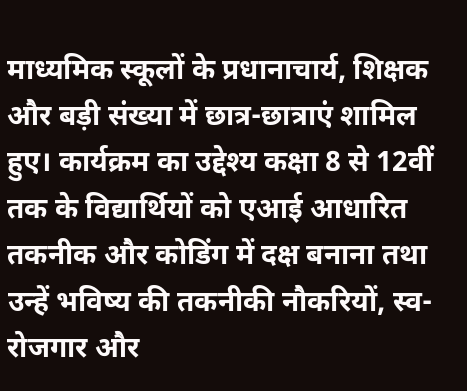माध्यमिक स्कूलों के प्रधानाचार्य, शिक्षक और बड़ी संख्या में छात्र-छात्राएं शामिल हुए। कार्यक्रम का उद्देश्य कक्षा 8 से 12वीं तक के विद्यार्थियों को एआई आधारित तकनीक और कोडिंग में दक्ष बनाना तथा उन्हें भविष्य की तकनीकी नौकरियों, स्व-रोजगार और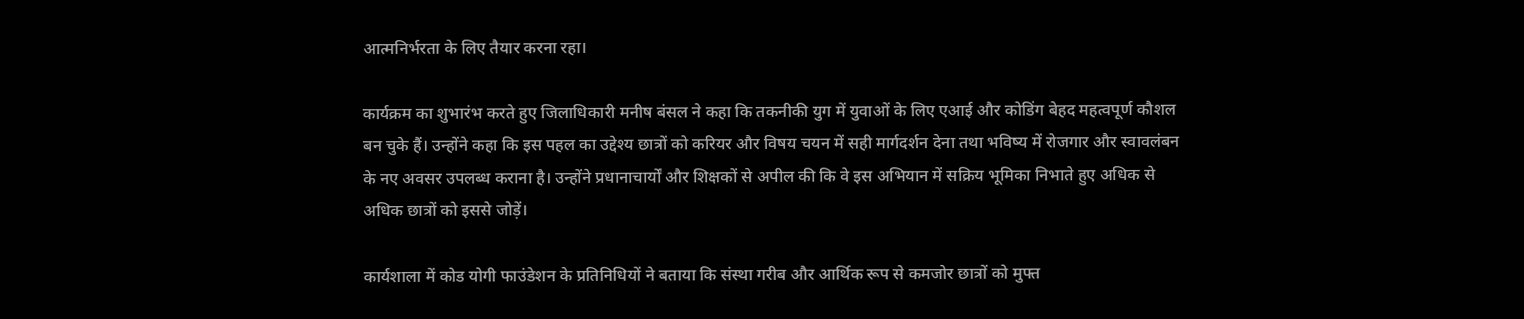आत्मनिर्भरता के लिए तैयार करना रहा।

कार्यक्रम का शुभारंभ करते हुए जिलाधिकारी मनीष बंसल ने कहा कि तकनीकी युग में युवाओं के लिए एआई और कोडिंग बेहद महत्वपूर्ण कौशल बन चुके हैं। उन्होंने कहा कि इस पहल का उद्देश्य छात्रों को करियर और विषय चयन में सही मार्गदर्शन देना तथा भविष्य में रोजगार और स्वावलंबन के नए अवसर उपलब्ध कराना है। उन्होंने प्रधानाचार्यों और शिक्षकों से अपील की कि वे इस अभियान में सक्रिय भूमिका निभाते हुए अधिक से अधिक छात्रों को इससे जोड़ें।

कार्यशाला में कोड योगी फाउंडेशन के प्रतिनिधियों ने बताया कि संस्था गरीब और आर्थिक रूप से कमजोर छात्रों को मुफ्त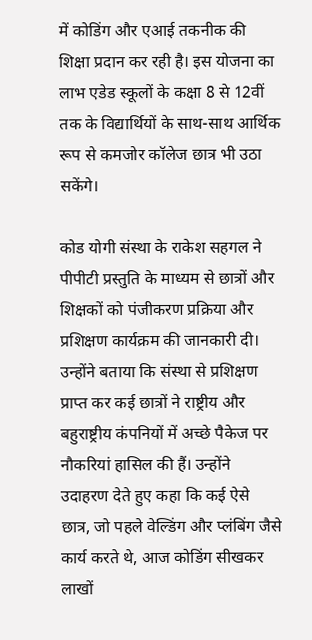में कोडिंग और एआई तकनीक की शिक्षा प्रदान कर रही है। इस योजना का लाभ एडेड स्कूलों के कक्षा 8 से 12वीं तक के विद्यार्थियों के साथ-साथ आर्थिक रूप से कमजोर कॉलेज छात्र भी उठा सकेंगे।

कोड योगी संस्था के राकेश सहगल ने पीपीटी प्रस्तुति के माध्यम से छात्रों और शिक्षकों को पंजीकरण प्रक्रिया और प्रशिक्षण कार्यक्रम की जानकारी दी। उन्होंने बताया कि संस्था से प्रशिक्षण प्राप्त कर कई छात्रों ने राष्ट्रीय और बहुराष्ट्रीय कंपनियों में अच्छे पैकेज पर नौकरियां हासिल की हैं। उन्होंने उदाहरण देते हुए कहा कि कई ऐसे छात्र, जो पहले वेल्डिंग और प्लंबिंग जैसे कार्य करते थे, आज कोडिंग सीखकर लाखों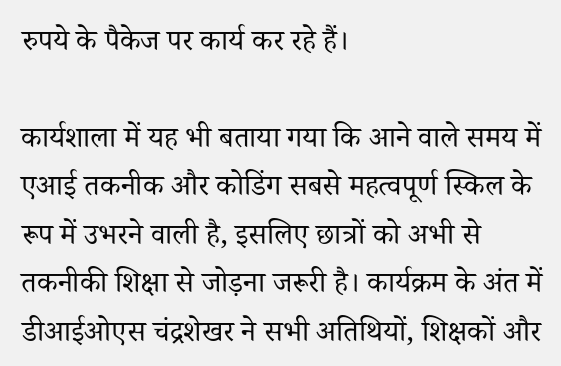रुपये के पैकेज पर कार्य कर रहे हैं।

कार्यशाला में यह भी बताया गया कि आने वाले समय में एआई तकनीक और कोडिंग सबसे महत्वपूर्ण स्किल के रूप में उभरने वाली है, इसलिए छात्रों को अभी से तकनीकी शिक्षा से जोड़ना जरूरी है। कार्यक्रम के अंत में डीआईओएस चंद्रशेखर ने सभी अतिथियों, शिक्षकों और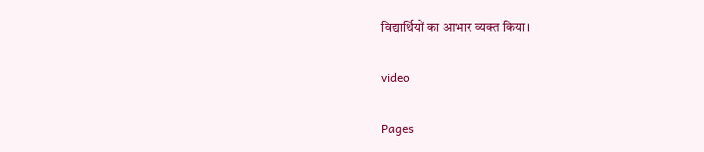विद्यार्थियों का आभार व्यक्त किया।

video

Pages